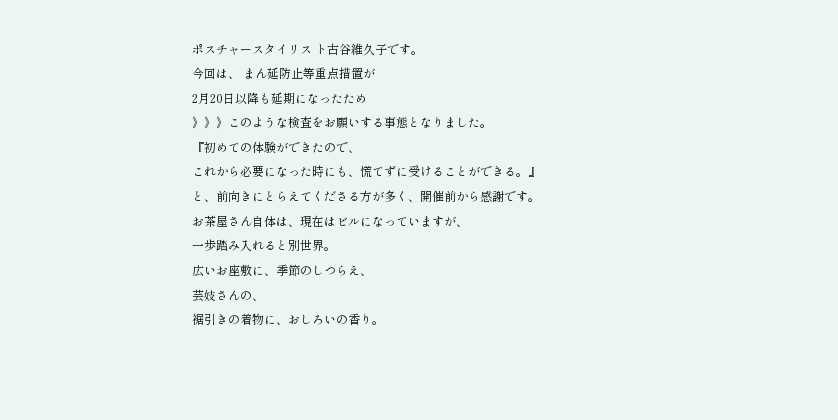ポスチャースタイリス ト古谷維久子です。
今回は、 まん延防止等重点措置が
2月20日以降も延期になったため
》》》このような検査をお願いする事態となりました。
『初めての体験ができたので、
これから必要になった時にも、慌てずに受けることができる。』
と、前向きにとらえてくださる方が多く、開催前から感謝です。
お茶屋さん自体は、現在はビルになっていますが、
一歩踏み入れると別世界。
広いお座敷に、季節のしつらえ、
芸妓さんの、
裾引きの着物に、おしろいの香り。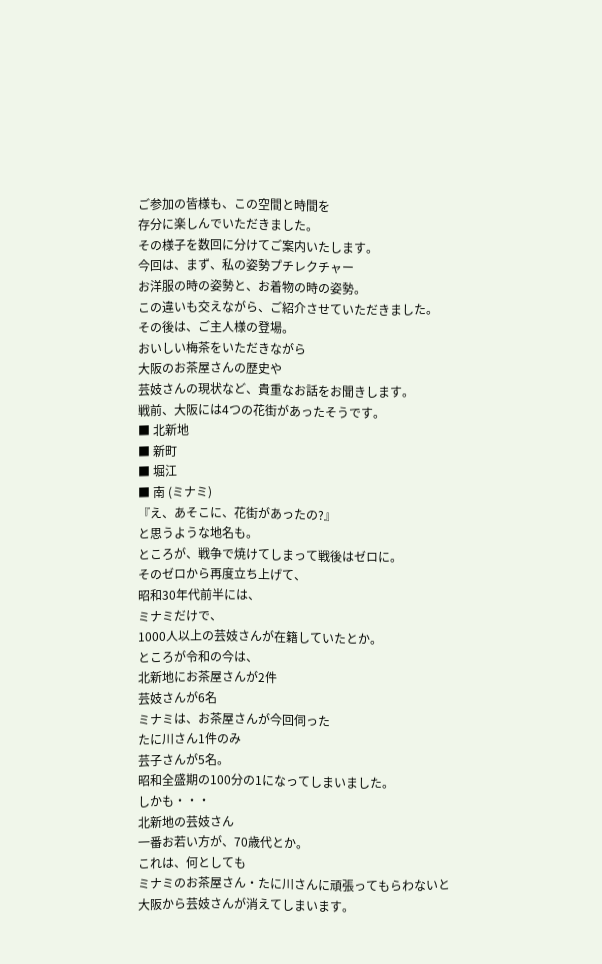ご参加の皆様も、この空間と時間を
存分に楽しんでいただきました。
その様子を数回に分けてご案内いたします。
今回は、まず、私の姿勢プチレクチャー
お洋服の時の姿勢と、お着物の時の姿勢。
この違いも交えながら、ご紹介させていただきました。
その後は、ご主人様の登場。
おいしい梅茶をいただきながら
大阪のお茶屋さんの歴史や
芸妓さんの現状など、貴重なお話をお聞きします。
戦前、大阪には4つの花街があったそうです。
■ 北新地
■ 新町
■ 堀江
■ 南 (ミナミ)
『え、あそこに、花街があったの?』
と思うような地名も。
ところが、戦争で焼けてしまって戦後はゼロに。
そのゼロから再度立ち上げて、
昭和30年代前半には、
ミナミだけで、
1000人以上の芸妓さんが在籍していたとか。
ところが令和の今は、
北新地にお茶屋さんが2件
芸妓さんが6名
ミナミは、お茶屋さんが今回伺った
たに川さん1件のみ
芸子さんが5名。
昭和全盛期の100分の1になってしまいました。
しかも・・・
北新地の芸妓さん
一番お若い方が、70歳代とか。
これは、何としても
ミナミのお茶屋さん・たに川さんに頑張ってもらわないと
大阪から芸妓さんが消えてしまいます。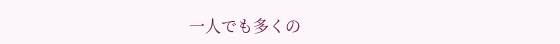一人でも多くの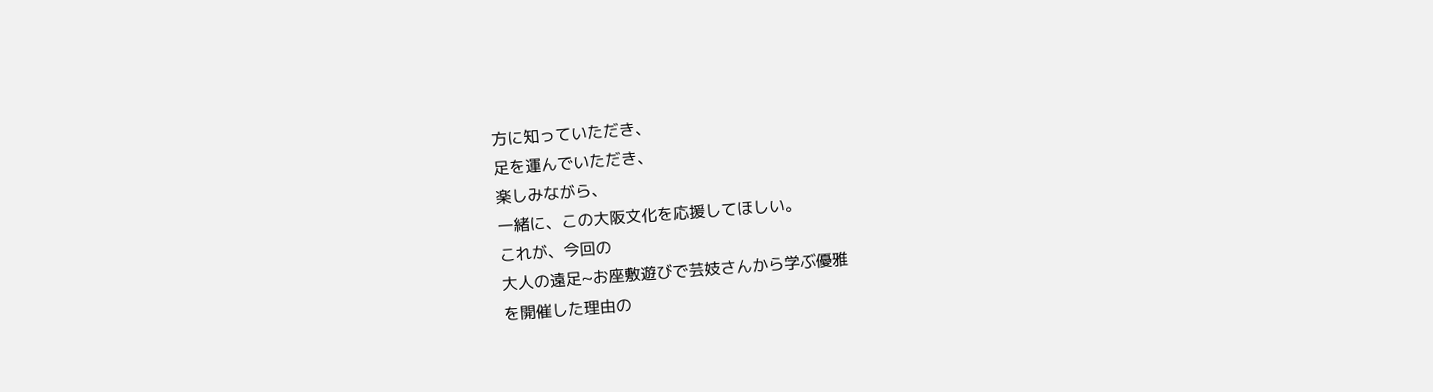方に知っていただき、
足を運んでいただき、
楽しみながら、
一緒に、この大阪文化を応援してほしい。
これが、今回の
大人の遠足~お座敷遊びで芸妓さんから学ぶ優雅
を開催した理由の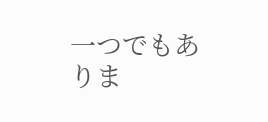一つでもありま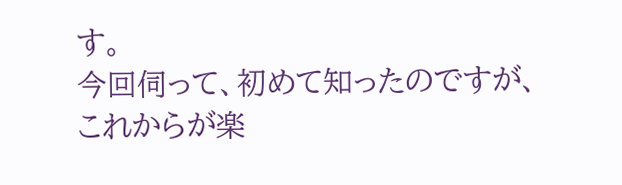す。
今回伺って、初めて知ったのですが、
これからが楽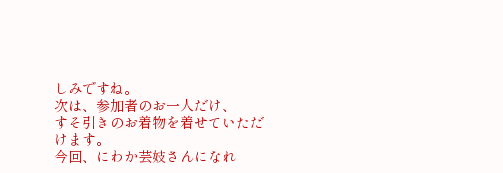しみですね。
次は、参加者のお一人だけ、
すそ引きのお着物を着せていただけます。
今回、にわか芸妓さんになれ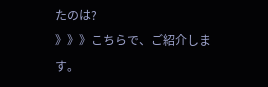たのは?
》》》こちらで、ご紹介します。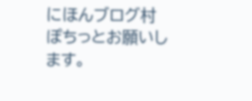にほんブログ村
ぽちっとお願いします。